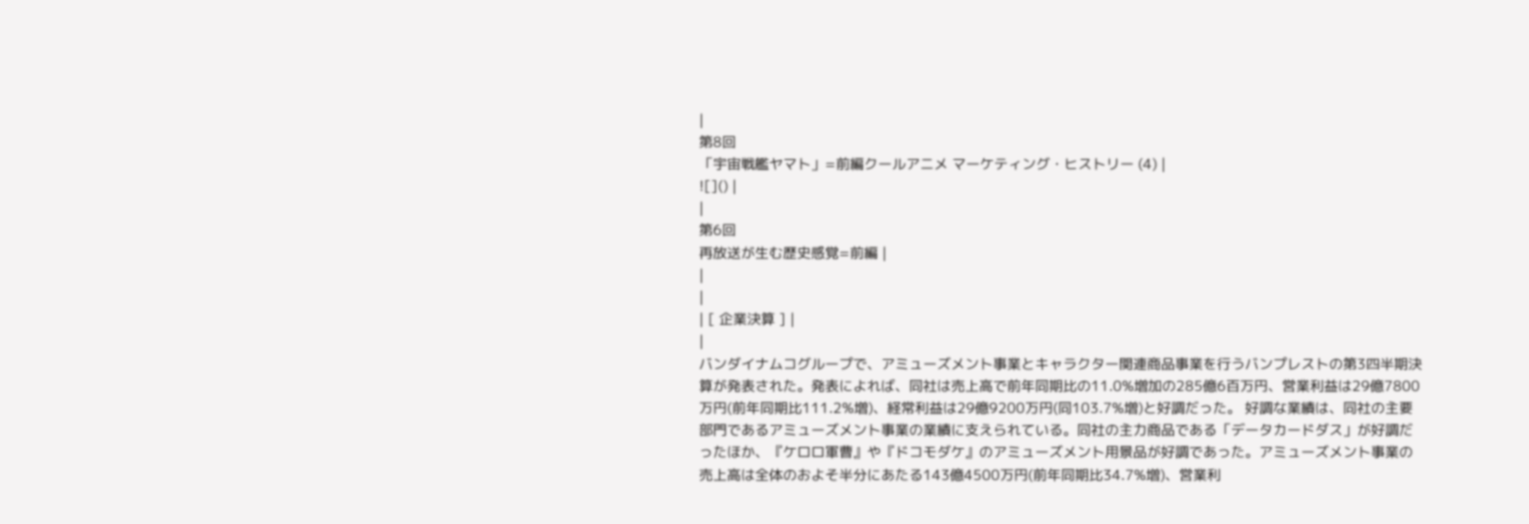|
第8回
「宇宙戦艦ヤマト」=前編クールアニメ マーケティング・ヒストリー (4) |
![]() |
|
第6回
再放送が生む歴史感覚=前編 |
|
|
| [ 企業決算 ] |
|
バンダイナムコグループで、アミューズメント事業とキャラクター関連商品事業を行うバンプレストの第3四半期決算が発表された。発表によれば、同社は売上高で前年同期比の11.0%増加の285億6百万円、営業利益は29億7800万円(前年同期比111.2%増)、経常利益は29億9200万円(同103.7%増)と好調だった。 好調な業績は、同社の主要部門であるアミューズメント事業の業績に支えられている。同社の主力商品である「データカードダス」が好調だったほか、『ケロロ軍曹』や『ドコモダケ』のアミューズメント用景品が好調であった。アミューズメント事業の売上高は全体のおよそ半分にあたる143億4500万円(前年同期比34.7%増)、営業利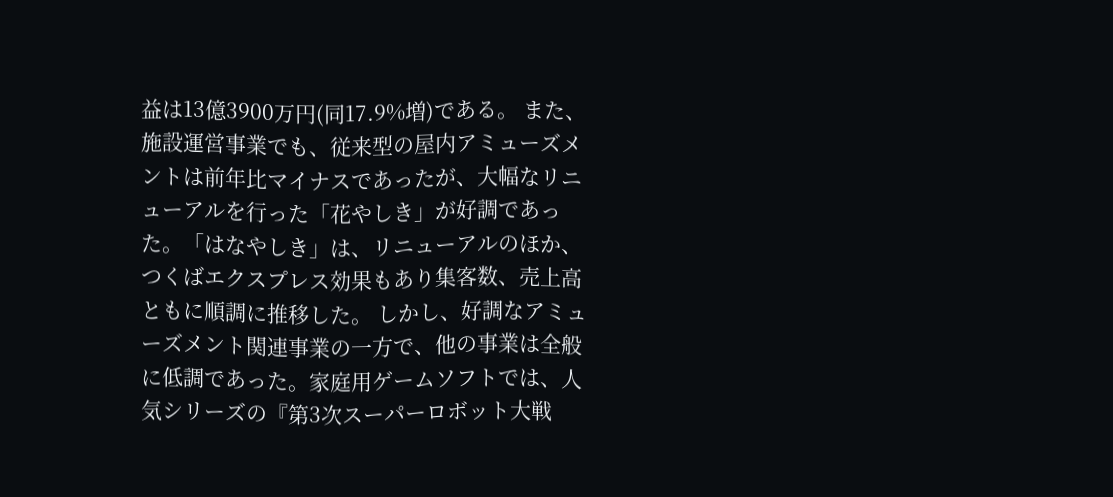益は13億3900万円(同17.9%増)である。 また、施設運営事業でも、従来型の屋内アミューズメントは前年比マイナスであったが、大幅なリニューアルを行った「花やしき」が好調であった。「はなやしき」は、リニューアルのほか、つくばエクスプレス効果もあり集客数、売上高ともに順調に推移した。 しかし、好調なアミューズメント関連事業の一方で、他の事業は全般に低調であった。家庭用ゲームソフトでは、人気シリーズの『第3次スーパーロボット大戦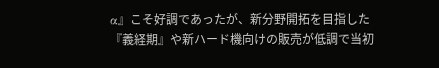α』こそ好調であったが、新分野開拓を目指した『義経期』や新ハード機向けの販売が低調で当初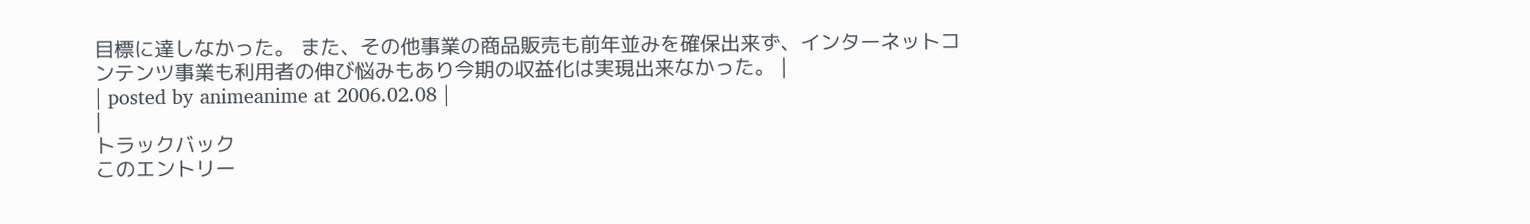目標に達しなかった。 また、その他事業の商品販売も前年並みを確保出来ず、インターネットコンテンツ事業も利用者の伸び悩みもあり今期の収益化は実現出来なかった。 |
| posted by animeanime at 2006.02.08 |
|
トラックバック
このエントリー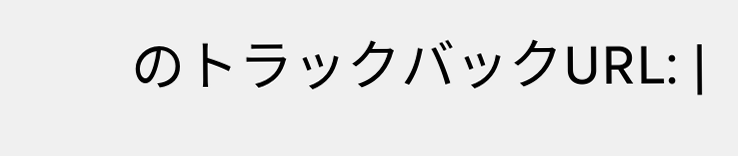のトラックバックURL: |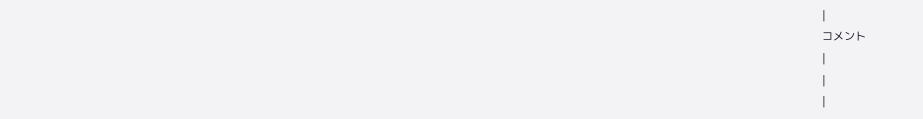|
コメント
|
|
|